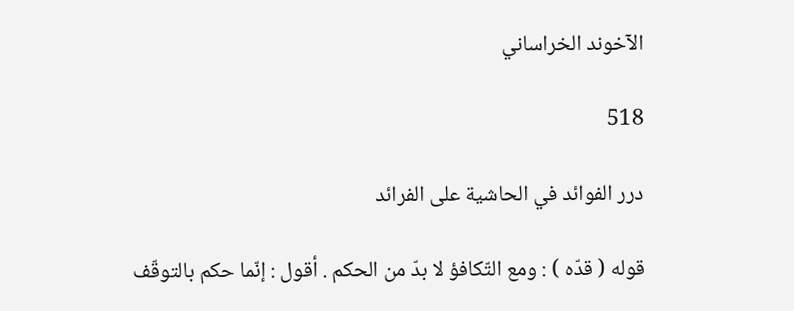الآخوند الخراساني

518

درر الفوائد في الحاشية على الفرائد

قوله ( قدّه ) : ومع التّكافؤ لا بدّ من الحكم . أقول : إنّما حكم بالتوقّف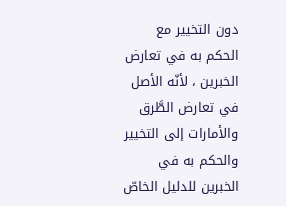دون التخيير مع الحكم به في تعارض الخبرين ، لأنّه الأصل في تعارض الطَّرق والأمارات إلى التخيير والحكم به في الخبرين للدليل الخاصّ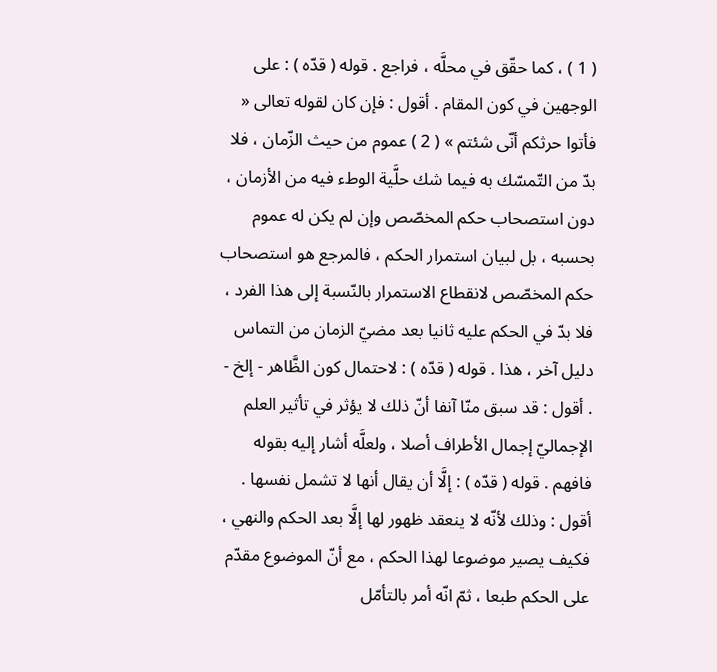( 1 ) ، كما حقّق في محلَّه ، فراجع . قوله ( قدّه ) : على الوجهين في كون المقام . أقول : فإن كان لقوله تعالى « فأتوا حرثكم أنّى شئتم » ( 2 ) عموم من حيث الزّمان ، فلا بدّ من التّمسّك به فيما شك حلَّية الوطء فيه من الأزمان ، دون استصحاب حكم المخصّص وإن لم يكن له عموم بحسبه ، بل لبيان استمرار الحكم ، فالمرجع هو استصحاب حكم المخصّص لانقطاع الاستمرار بالنّسبة إلى هذا الفرد ، فلا بدّ في الحكم عليه ثانيا بعد مضيّ الزمان من التماس دليل آخر ، هذا . قوله ( قدّه ) : لاحتمال كون الظَّاهر - إلخ - . أقول : قد سبق منّا آنفا أنّ ذلك لا يؤثر في تأثير العلم الإجماليّ إجمال الأطراف أصلا ، ولعلَّه أشار إليه بقوله فافهم . قوله ( قدّه ) : إلَّا أن يقال أنها لا تشمل نفسها . أقول : وذلك لأنّه لا ينعقد ظهور لها إلَّا بعد الحكم والنهي ، فكيف يصير موضوعا لهذا الحكم ، مع أنّ الموضوع مقدّم على الحكم طبعا ، ثمّ انّه أمر بالتأمّل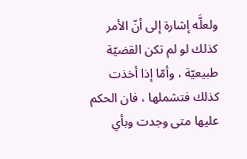ولعلَّه إشارة إلى أنّ الأمر كذلك لو لم تكن القضيّة طبيعيّة ، وأمّا إذا أخذت كذلك فتشملها ، فان الحكم عليها متى وجدت وبأي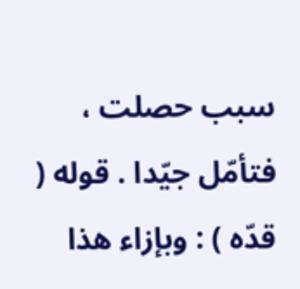سبب حصلت ، فتأمّل جيّدا . قوله ( قدّه ) : وبإزاء هذا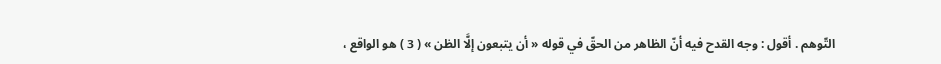التّوهم . أقول : وجه القدح فيه أنّ الظاهر من الحقّ في قوله « أن يتبعون إلَّا الظن » ( 3 ) هو الواقع ،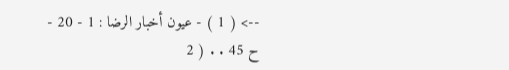--> ( 1 ) - عيون أخبار الرضا : 1 - 20 - ح 45 . . ( 2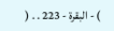) - البقرة - 223 . . (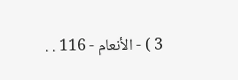3 ) - الأنعام - 116 . .